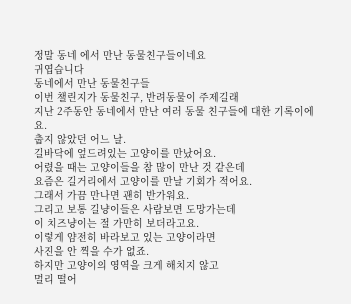정말 동네 에서 만난 동물친구들이네요
귀엽습니다
동네에서 만난 동물친구들
이번 챌린지가 동물친구, 반려동물이 주제길래
지난 2주동안 동네에서 만난 여러 동물 친구들에 대한 기록이에요.
춥지 않았던 어느 날.
길바닥에 엎드려있는 고양이를 만났어요.
어렸을 때는 고양이들을 참 많이 만난 것 같은데
요즘은 길거리에서 고양이를 만날 기회가 적어요.
그래서 가끔 만나면 괜히 반가워요.
그리고 보통 길냥이들은 사람보면 도망가는데
이 치즈냥이는 절 가만히 보더라고요.
이렇게 얌전히 바라보고 있는 고양이라면
사진을 안 찍을 수가 없죠.
하지만 고양이의 영역을 크게 해치지 않고
멀리 떨어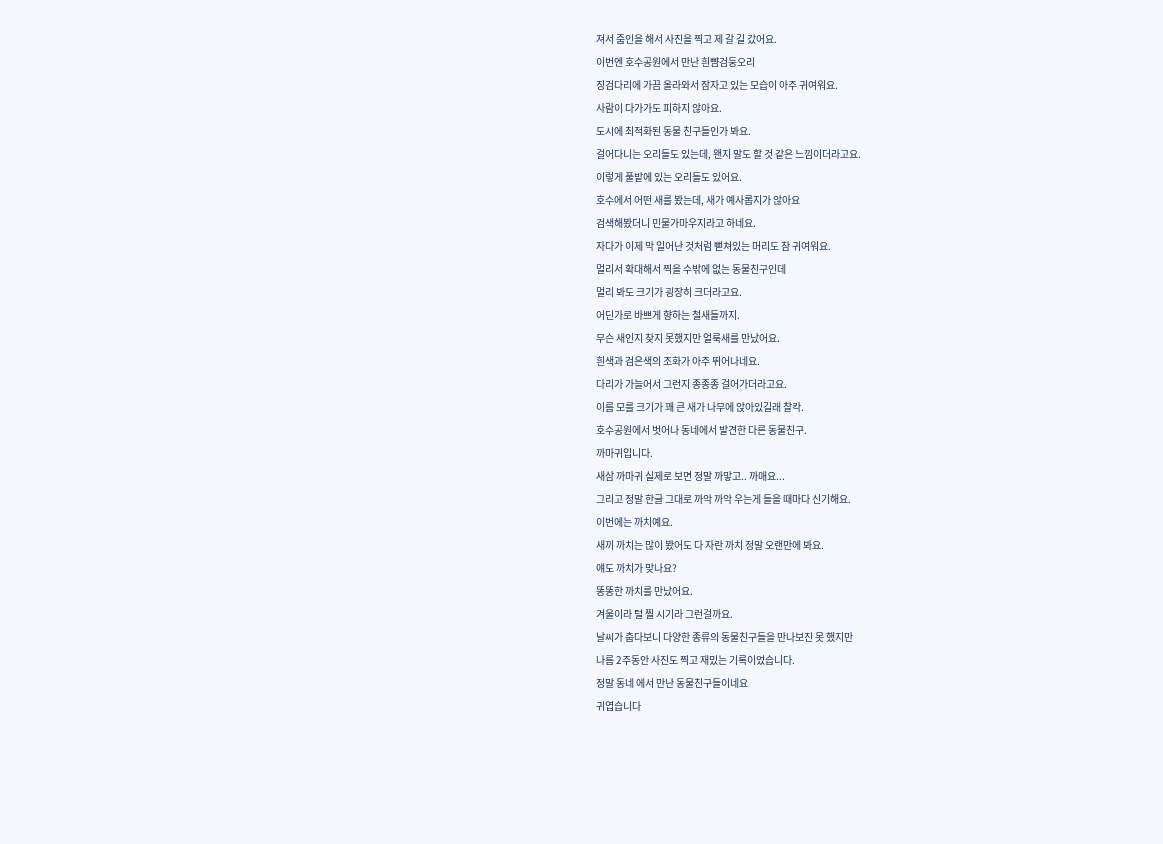져서 줌인을 해서 사진을 찍고 제 갈 길 갔어요.
이번엔 호수공원에서 만난 흰뺨검둥오리
징검다리에 가끔 올라와서 잠자고 있는 모습이 아주 귀여워요.
사람이 다가가도 피하지 않아요.
도시에 최적화된 동물 친구들인가 봐요.
걸어다니는 오리들도 있는데, 왠지 말도 할 것 같은 느낌이더라고요.
이렇게 풀밭에 있는 오리들도 있어요.
호수에서 어떤 새를 봤는데, 새가 예사롭지가 않아요
검색해봤더니 민물가마우지라고 하네요.
자다가 이제 막 일어난 것처럼 뻗쳐있는 머리도 참 귀여워요.
멀리서 확대해서 찍을 수밖에 없는 동물친구인데
멀리 봐도 크기가 굉장히 크더라고요.
어딘가로 바쁘게 향하는 철새들까지.
무슨 새인지 찾지 못했지만 얼룩새를 만났어요.
흰색과 검은색의 조화가 아주 뛰어나네요.
다리가 가늘어서 그런지 종종종 걸어가더라고요.
이름 모를 크기가 꽤 큰 새가 나무에 앉아있길래 찰칵.
호수공원에서 벗어나 동네에서 발견한 다른 동물친구.
까마귀입니다.
새삼 까마귀 실제로 보면 정말 까맣고.. 까매요...
그리고 정말 한글 그대로 까악 까악 우는게 들을 때마다 신기해요.
이번에는 까치예요.
새끼 까치는 많이 봤어도 다 자란 까치 정말 오랜만에 봐요.
얘도 까치가 맞나요?
똥똥한 까치를 만났어요.
겨울이라 털 찔 시기라 그런걸까요.
날씨가 춥다보니 다양한 종류의 동물친구들을 만나보진 못 했지만
나름 2주동안 사진도 찍고 재밌는 기록이었습니다.
정말 동네 에서 만난 동물친구들이네요
귀엽습니다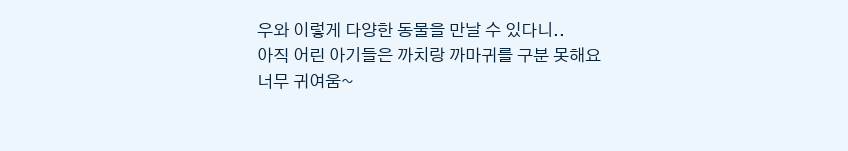우와 이렇게 다양한 동물을 만날 수 있다니..
아직 어린 아기들은 까치랑 까마귀를 구분 못해요
너무 귀여움~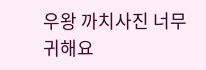우왕 까치사진 너무 귀해요